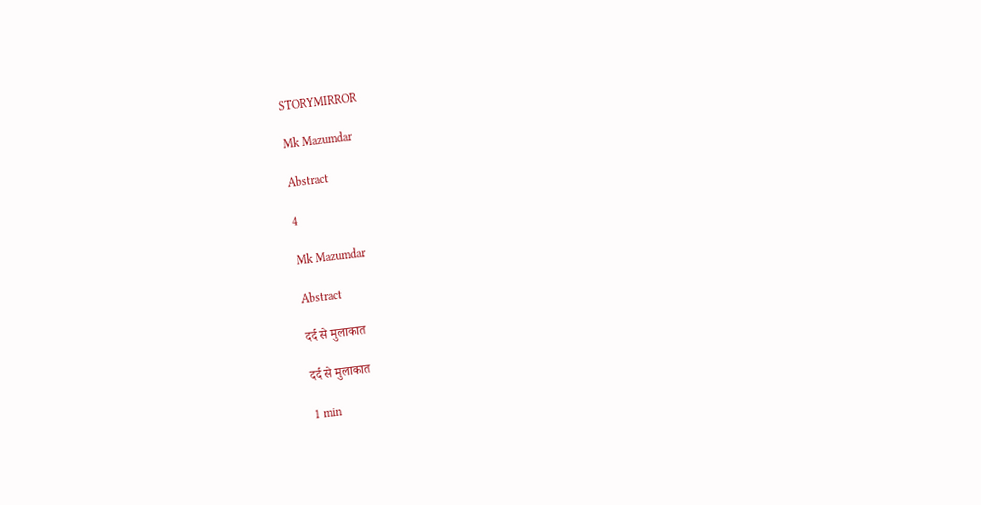STORYMIRROR

Mk Mazumdar

Abstract

4

Mk Mazumdar

Abstract

दर्द से मुलाकात

दर्द से मुलाकात

1 min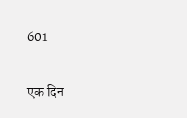601

एक दिन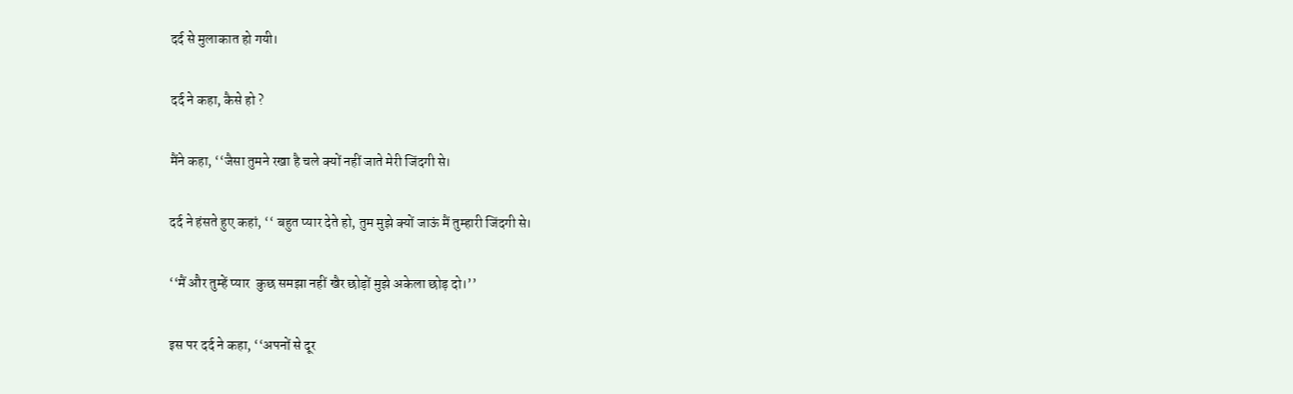दर्द से मुलाकात हो गयी।

दर्द ने कहा, कैसे हो ?

मैंने कहा, ‘‘जैसा तुमने रखा है चले क्यों नहीं जाते मेरी जिंदगी से।

दर्द ने हंसते हुए कहां, ‘‘ बहुत प्यार देते हो, तुम मुझे क्यों जाऊं मैं तुम्हारी जिंदगी से।

‘‘मैं और तुम्हें प्यार  कुछ समझा नहीं खैर छोड़ों मुझे अकेला छोड़ दो।’’

इस पर दर्द ने कहा, ‘‘अपनों से दूर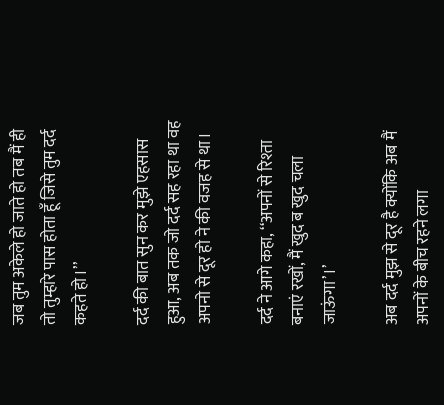जब तुम अकेले हो जाते हो तब मैं ही तो तुम्हारे पास होता हूँ जिसे तुम दर्द कहते हो।’’

दर्द की बात सुन कर मुझे एहसास हुआ, अब तक जो दर्द सह रहा था वह अपनो से दूर हो ने की वजह से था।

दर्द ने आगे कहा, ‘‘अपनों से रिश्ता बनाएं रखों, मैं खुद ब खुद चला जाऊंगा’।’

अब दर्द मुझ से दूर है क्योंकि अब मैं अपनों के बीच रहने लगा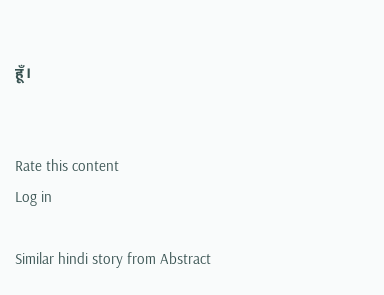हूँ।


Rate this content
Log in

Similar hindi story from Abstract